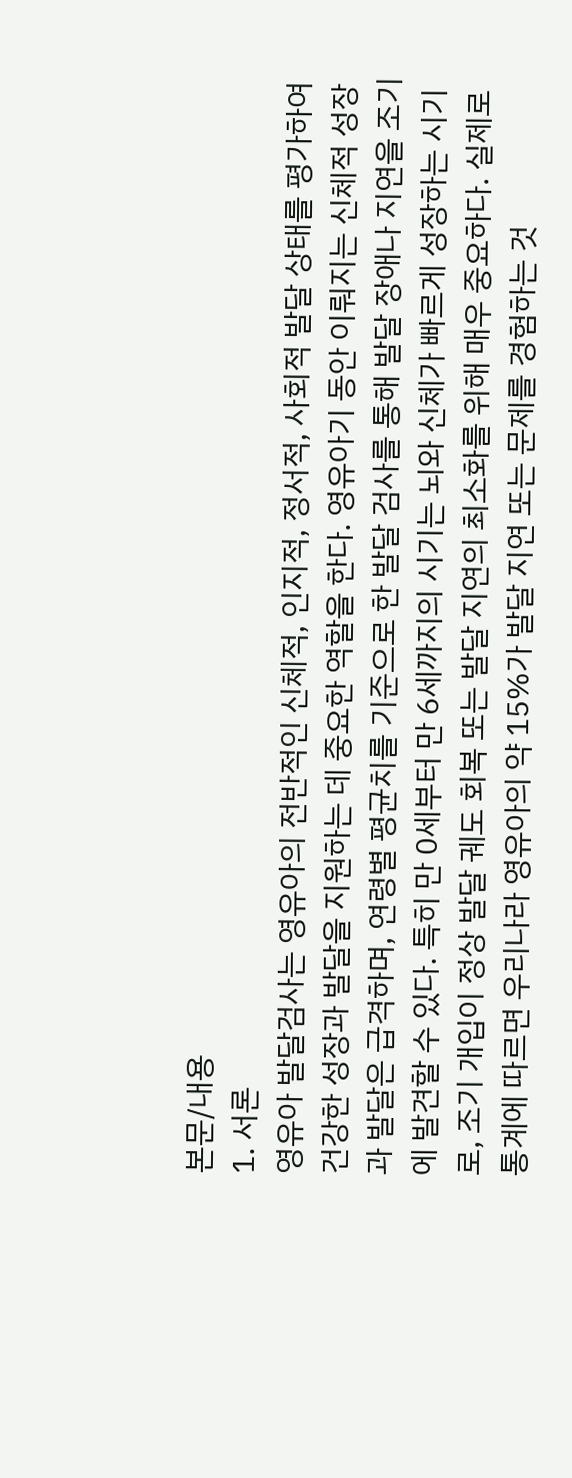본문/내용
1. 서론
영유아 발달검사는 영유아의 전반적인 신체적, 인지적, 정서적, 사회적 발달 상태를 평가하여 건강한 성장과 발달을 지원하는 데 중요한 역할을 한다. 영유아기 동안 이뤄지는 신체적 성장과 발달은 급격하며, 연령별 평균치를 기준으로 한 발달 검사를 통해 발달 장애나 지연을 조기에 발견할 수 있다. 특히 만 0세부터 만 6세까지의 시기는 뇌와 신체가 빠르게 성장하는 시기로, 조기 개입이 정상 발달 궤도 회복 또는 발달 지연의 최소화를 위해 매우 중요하다. 실제로 통계에 따르면 우리나라 영유아의 약 15%가 발달 지연 또는 문제를 경험하는 것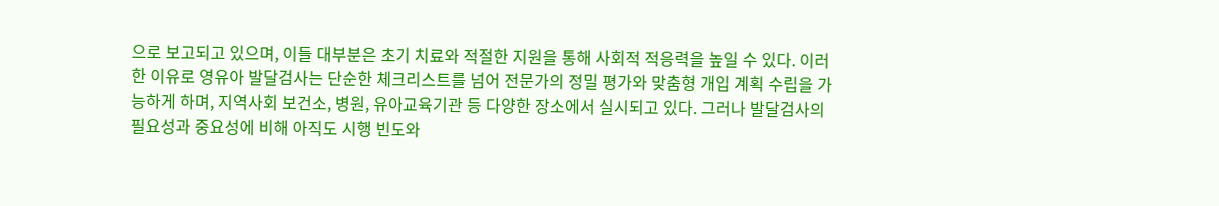으로 보고되고 있으며, 이들 대부분은 초기 치료와 적절한 지원을 통해 사회적 적응력을 높일 수 있다. 이러한 이유로 영유아 발달검사는 단순한 체크리스트를 넘어 전문가의 정밀 평가와 맞춤형 개입 계획 수립을 가능하게 하며, 지역사회 보건소, 병원, 유아교육기관 등 다양한 장소에서 실시되고 있다. 그러나 발달검사의 필요성과 중요성에 비해 아직도 시행 빈도와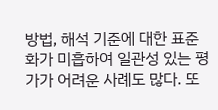방법, 해석 기준에 대한 표준화가 미흡하여 일관성 있는 평가가 어려운 사례도 많다. 또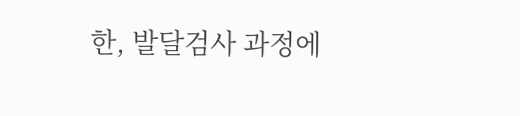한, 발달검사 과정에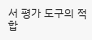서 평가 도구의 적합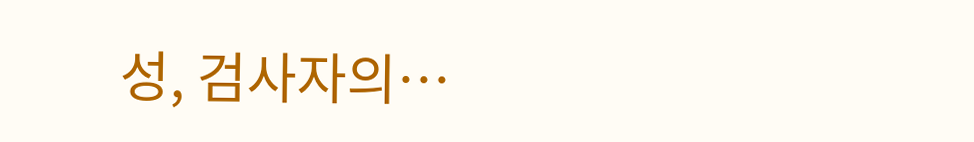성, 검사자의…